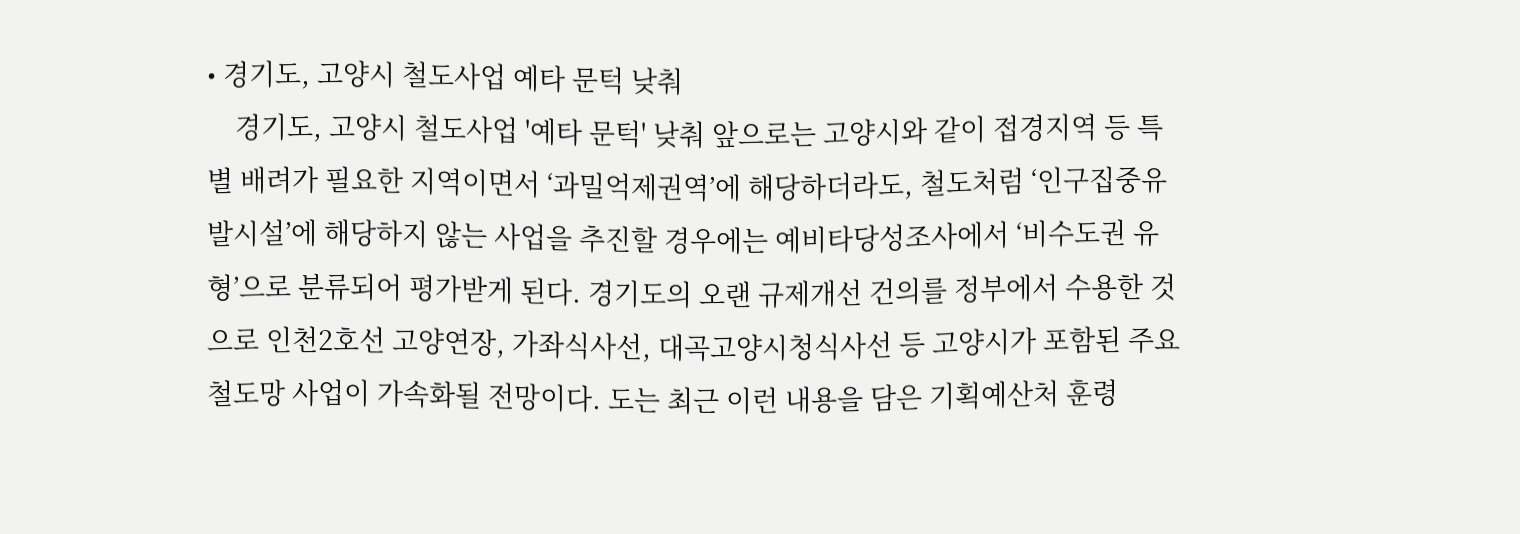• 경기도, 고양시 철도사업 예타 문턱 낮춰
    경기도, 고양시 철도사업 '예타 문턱' 낮춰 앞으로는 고양시와 같이 접경지역 등 특별 배려가 필요한 지역이면서 ‘과밀억제권역’에 해당하더라도, 철도처럼 ‘인구집중유발시설’에 해당하지 않는 사업을 추진할 경우에는 예비타당성조사에서 ‘비수도권 유형’으로 분류되어 평가받게 된다. 경기도의 오랜 규제개선 건의를 정부에서 수용한 것으로 인천2호선 고양연장, 가좌식사선, 대곡고양시청식사선 등 고양시가 포함된 주요 철도망 사업이 가속화될 전망이다. 도는 최근 이런 내용을 담은 기획예산처 훈령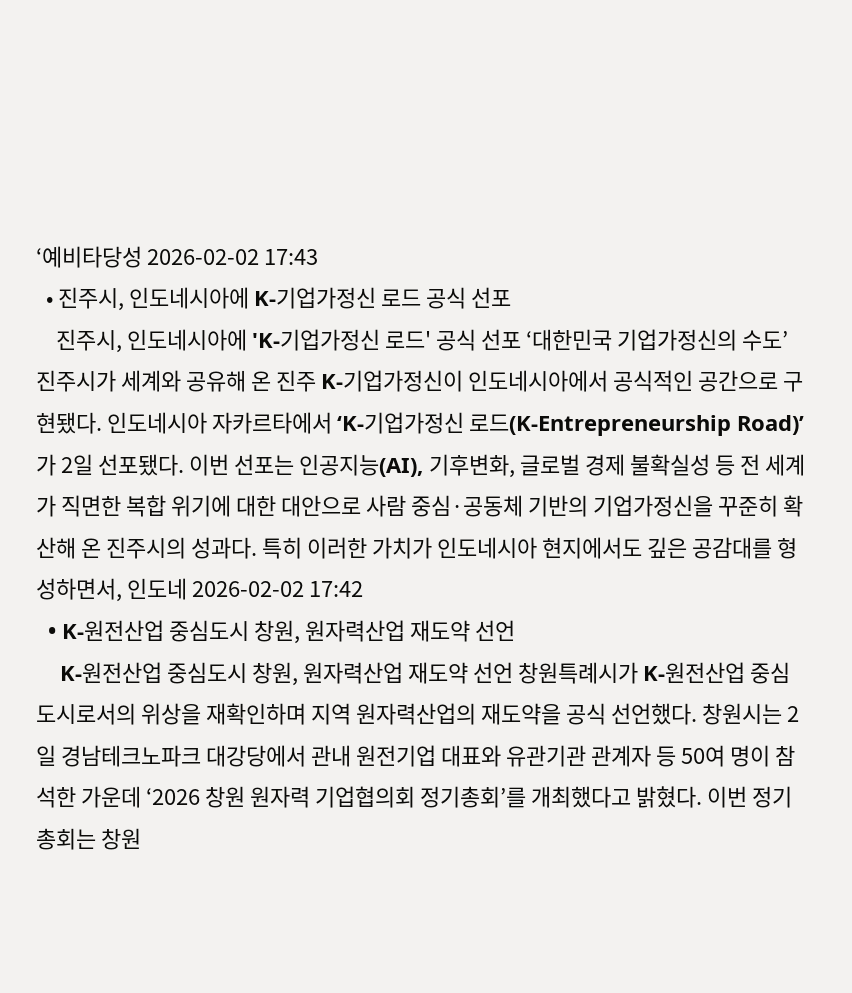‘예비타당성 2026-02-02 17:43
  • 진주시, 인도네시아에 K-기업가정신 로드 공식 선포
    진주시, 인도네시아에 'K-기업가정신 로드' 공식 선포 ‘대한민국 기업가정신의 수도’ 진주시가 세계와 공유해 온 진주 K-기업가정신이 인도네시아에서 공식적인 공간으로 구현됐다. 인도네시아 자카르타에서 ‘K-기업가정신 로드(K-Entrepreneurship Road)’가 2일 선포됐다. 이번 선포는 인공지능(AI), 기후변화, 글로벌 경제 불확실성 등 전 세계가 직면한 복합 위기에 대한 대안으로 사람 중심·공동체 기반의 기업가정신을 꾸준히 확산해 온 진주시의 성과다. 특히 이러한 가치가 인도네시아 현지에서도 깊은 공감대를 형성하면서, 인도네 2026-02-02 17:42
  • K-원전산업 중심도시 창원, 원자력산업 재도약 선언
    K-원전산업 중심도시 창원, 원자력산업 재도약 선언 창원특례시가 K-원전산업 중심도시로서의 위상을 재확인하며 지역 원자력산업의 재도약을 공식 선언했다. 창원시는 2일 경남테크노파크 대강당에서 관내 원전기업 대표와 유관기관 관계자 등 50여 명이 참석한 가운데 ‘2026 창원 원자력 기업협의회 정기총회’를 개최했다고 밝혔다. 이번 정기총회는 창원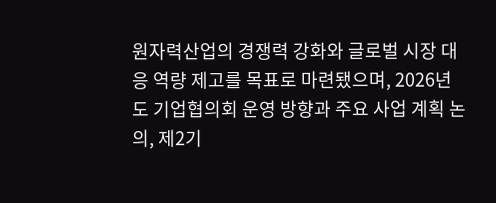원자력산업의 경쟁력 강화와 글로벌 시장 대응 역량 제고를 목표로 마련됐으며, 2026년도 기업협의회 운영 방향과 주요 사업 계획 논의, 제2기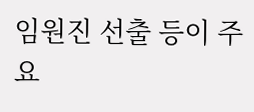임원진 선출 등이 주요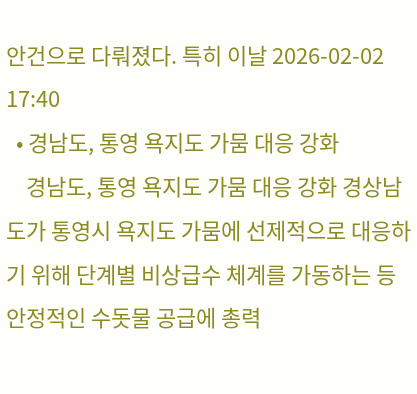안건으로 다뤄졌다. 특히 이날 2026-02-02 17:40
  • 경남도, 통영 욕지도 가뭄 대응 강화
    경남도, 통영 욕지도 가뭄 대응 강화 경상남도가 통영시 욕지도 가뭄에 선제적으로 대응하기 위해 단계별 비상급수 체계를 가동하는 등 안정적인 수돗물 공급에 총력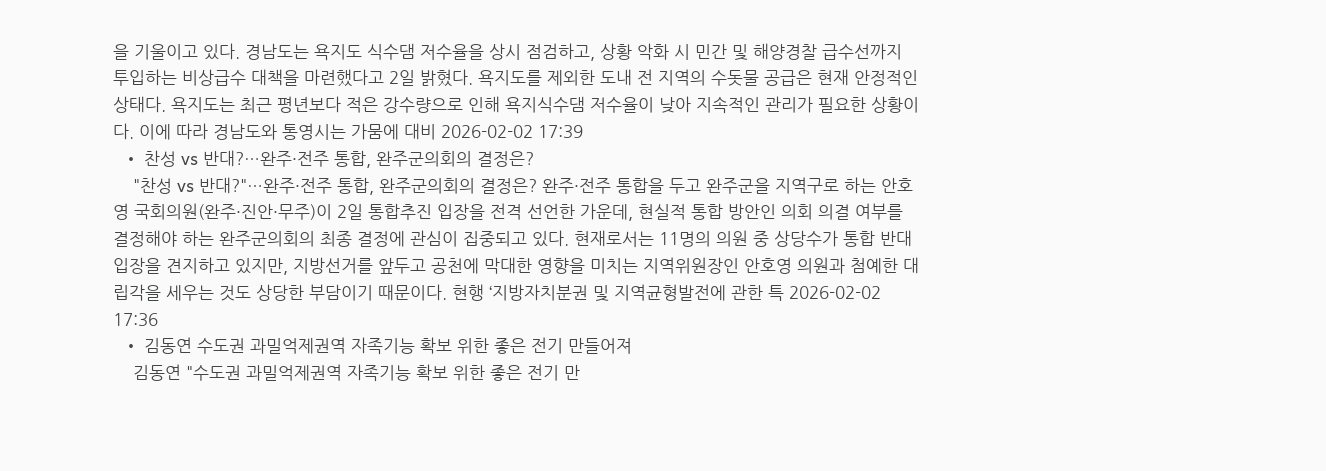을 기울이고 있다. 경남도는 욕지도 식수댐 저수율을 상시 점검하고, 상황 악화 시 민간 및 해양경찰 급수선까지 투입하는 비상급수 대책을 마련했다고 2일 밝혔다. 욕지도를 제외한 도내 전 지역의 수돗물 공급은 현재 안정적인 상태다. 욕지도는 최근 평년보다 적은 강수량으로 인해 욕지식수댐 저수율이 낮아 지속적인 관리가 필요한 상황이다. 이에 따라 경남도와 통영시는 가뭄에 대비 2026-02-02 17:39
  • 찬성 vs 반대?…완주·전주 통합, 완주군의회의 결정은?
    "찬성 vs 반대?"…완주·전주 통합, 완주군의회의 결정은? 완주·전주 통합을 두고 완주군을 지역구로 하는 안호영 국회의원(완주·진안·무주)이 2일 통합추진 입장을 전격 선언한 가운데, 현실적 통합 방안인 의회 의결 여부를 결정해야 하는 완주군의회의 최종 결정에 관심이 집중되고 있다. 현재로서는 11명의 의원 중 상당수가 통합 반대입장을 견지하고 있지만, 지방선거를 앞두고 공천에 막대한 영향을 미치는 지역위원장인 안호영 의원과 첨예한 대립각을 세우는 것도 상당한 부담이기 때문이다. 현행 ‘지방자치분권 및 지역균형발전에 관한 특 2026-02-02 17:36
  • 김동연 수도권 과밀억제권역 자족기능 확보 위한 좋은 전기 만들어져
    김동연 "수도권 과밀억제권역 자족기능 확보 위한 좋은 전기 만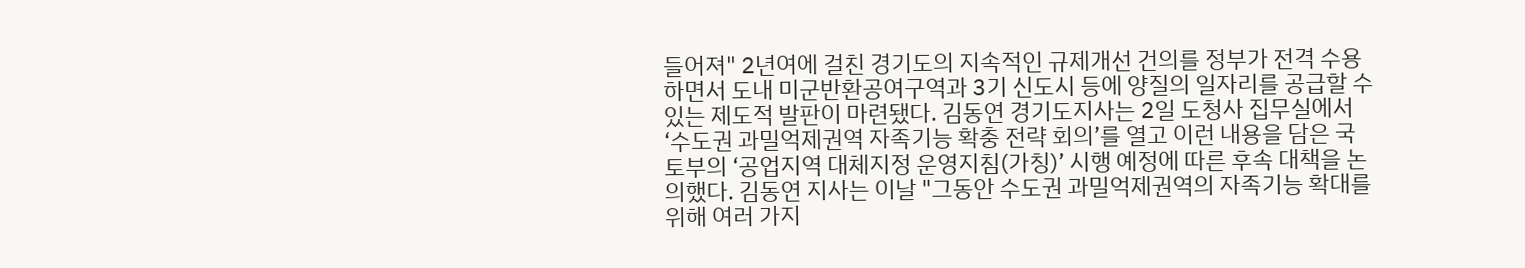들어져" 2년여에 걸친 경기도의 지속적인 규제개선 건의를 정부가 전격 수용하면서 도내 미군반환공여구역과 3기 신도시 등에 양질의 일자리를 공급할 수 있는 제도적 발판이 마련됐다. 김동연 경기도지사는 2일 도청사 집무실에서 ‘수도권 과밀억제권역 자족기능 확충 전략 회의’를 열고 이런 내용을 담은 국토부의 ‘공업지역 대체지정 운영지침(가칭)’ 시행 예정에 따른 후속 대책을 논의했다. 김동연 지사는 이날 "그동안 수도권 과밀억제권역의 자족기능 확대를 위해 여러 가지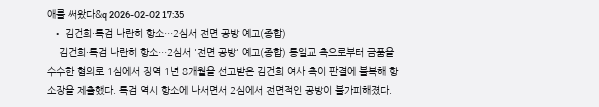애를 써왔다&q 2026-02-02 17:35
  • 김건희·특검 나란히 항소…2심서 전면 공방 예고(종합)
    김건희·특검 나란히 항소…2심서 '전면 공방' 예고(종합) 통일교 측으로부터 금품을 수수한 혐의로 1심에서 징역 1년 8개월을 선고받은 김건희 여사 측이 판결에 불복해 항소장을 제출했다. 특검 역시 항소에 나서면서 2심에서 전면적인 공방이 불가피해졌다.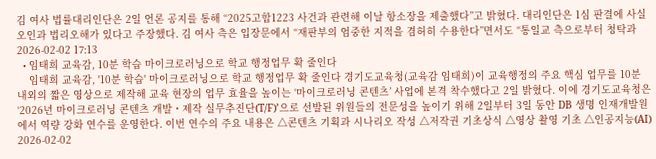김 여사 법률대리인단은 2일 언론 공지를 통해 “2025고합1223 사건과 관련해 이날 항소장을 제출했다”고 밝혔다. 대리인단은 1심 판결에 사실오인과 법리오해가 있다고 주장했다. 김 여사 측은 입장문에서 “재판부의 엄중한 지적을 겸허히 수용한다”면서도 “통일교 측으로부터 청탁과 2026-02-02 17:13
  • 임태희 교육감, 10분 학습 마이크로러닝으로 학교 행정업무 확 줄인다
    임태희 교육감, '10분 학습' 마이크로러닝으로 학교 행정업무 확 줄인다 경기도교육청(교육감 임태희)이 교육행정의 주요 핵심 업무를 10분 내외의 짧은 영상으로 제작해 교육 현장의 업무 효율을 높이는 ‘마이크로러닝 콘텐츠’ 사업에 본격 착수했다고 2일 밝혔다. 이에 경기도교육청은‘2026년 마이크로러닝 콘텐츠 개발・제작 실무추진단(T/F)’으로 선발된 위원들의 전문성을 높이기 위해 2일부터 3일 동안 DB 생명 인재개발원에서 역량 강화 연수를 운영한다. 이번 연수의 주요 내용은 △콘텐츠 기획과 시나리오 작성 △저작권 기초상식 △영상 촬영 기초 △인공지능(AI) 2026-02-02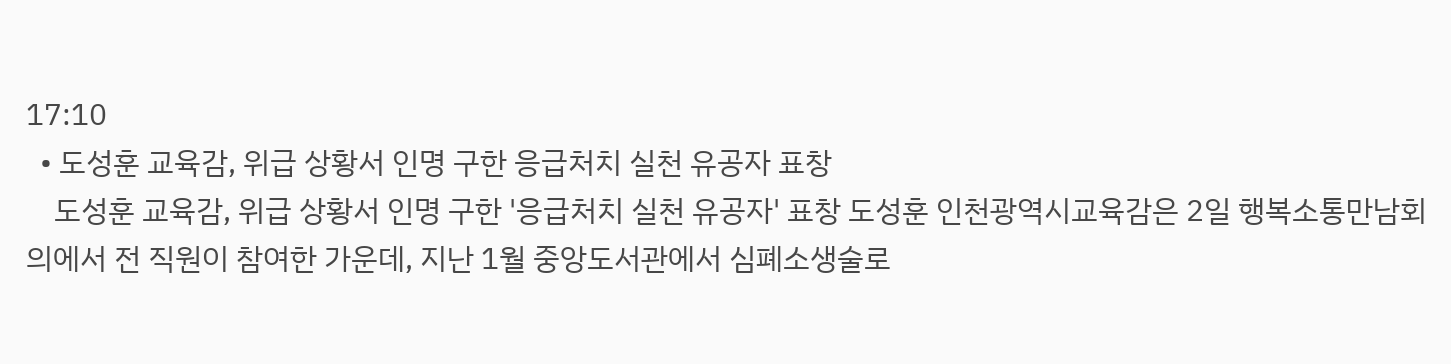17:10
  • 도성훈 교육감, 위급 상황서 인명 구한 응급처치 실천 유공자 표창
    도성훈 교육감, 위급 상황서 인명 구한 '응급처치 실천 유공자' 표창 도성훈 인천광역시교육감은 2일 행복소통만남회의에서 전 직원이 참여한 가운데, 지난 1월 중앙도서관에서 심폐소생술로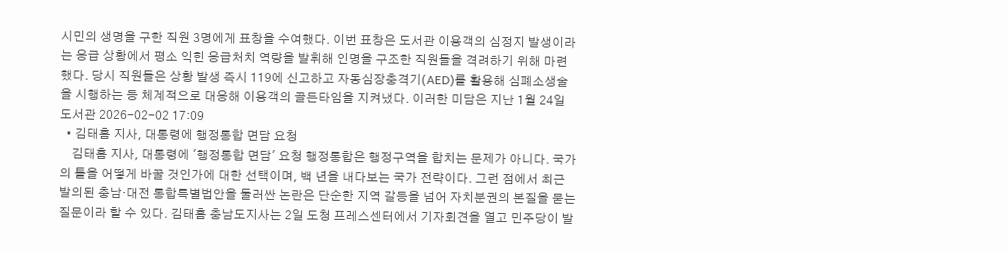시민의 생명을 구한 직원 3명에게 표창을 수여했다. 이번 표창은 도서관 이용객의 심정지 발생이라는 응급 상황에서 평소 익힌 응급처치 역량을 발휘해 인명을 구조한 직원들을 격려하기 위해 마련했다. 당시 직원들은 상황 발생 즉시 119에 신고하고 자동심장충격기(AED)를 활용해 심폐소생술을 시행하는 등 체계적으로 대응해 이용객의 골든타임을 지켜냈다. 이러한 미담은 지난 1월 24일 도서관 2026-02-02 17:09
  • 김태흠 지사, 대통령에 행정통합 면담 요청
    김태흠 지사, 대통령에 '행정통합 면담' 요청 행정통합은 행정구역을 합치는 문제가 아니다. 국가의 틀을 어떻게 바꿀 것인가에 대한 선택이며, 백 년을 내다보는 국가 전략이다. 그런 점에서 최근 발의된 충남·대전 통합특별법안을 둘러싼 논란은 단순한 지역 갈등을 넘어 자치분권의 본질을 묻는 질문이라 할 수 있다. 김태흠 충남도지사는 2일 도청 프레스센터에서 기자회견을 열고 민주당이 발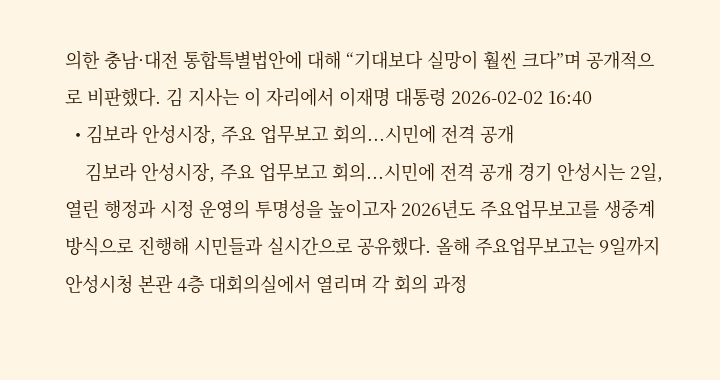의한 충남·대전 통합특별법안에 대해 “기대보다 실망이 훨씬 크다”며 공개적으로 비판했다. 김 지사는 이 자리에서 이재명 대통령 2026-02-02 16:40
  • 김보라 안성시장, 주요 업무보고 회의...시민에 전격 공개
    김보라 안성시장, 주요 업무보고 회의...시민에 전격 공개 경기 안성시는 2일, 열린 행정과 시정 운영의 투명성을 높이고자 2026년도 주요업무보고를 생중계 방식으로 진행해 시민들과 실시간으로 공유했다. 올해 주요업무보고는 9일까지 안성시청 본관 4층 대회의실에서 열리며 각 회의 과정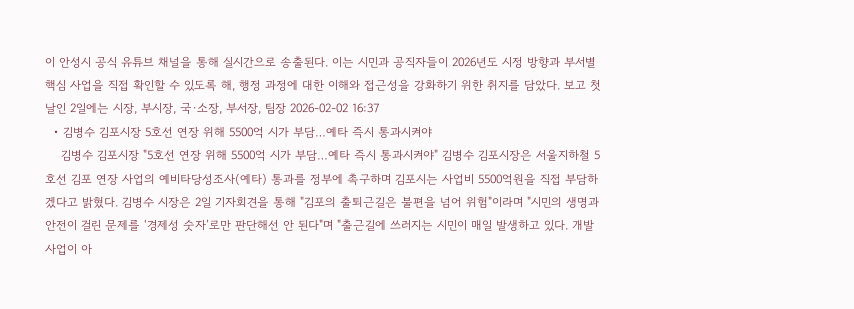이 안성시 공식 유튜브 채널을 통해 실시간으로 송출된다. 이는 시민과 공직자들이 2026년도 시정 방향과 부서별 핵심 사업을 직접 확인할 수 있도록 해, 행정 과정에 대한 이해와 접근성을 강화하기 위한 취지를 담았다. 보고 첫날인 2일에는 시장, 부시장, 국·소장, 부서장, 팀장 2026-02-02 16:37
  • 김병수 김포시장 5호선 연장 위해 5500억 시가 부담…예타 즉시 통과시켜야
    김병수 김포시장 "5호선 연장 위해 5500억 시가 부담…예타 즉시 통과시켜야" 김병수 김포시장은 서울지하철 5호선 김포 연장 사업의 예비타당성조사(예타) 통과를 정부에 촉구하며 김포시는 사업비 5500억원을 직접 부담하겠다고 밝혔다. 김병수 시장은 2일 기자회견을 통해 "김포의 출퇴근길은 불편을 넘어 위험"이라며 "시민의 생명과 안전이 걸린 문제를 ‘경제성 숫자’로만 판단해선 안 된다"며 "출근길에 쓰러지는 시민이 매일 발생하고 있다. 개발 사업이 아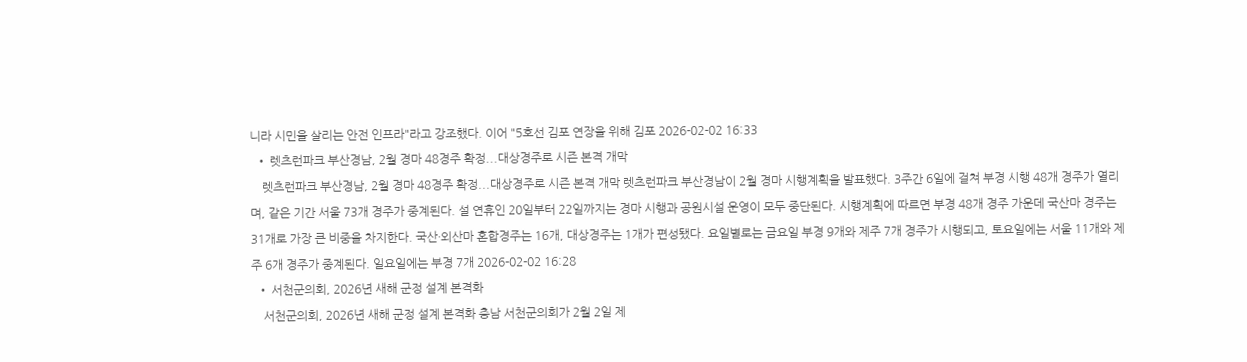니라 시민을 살리는 안전 인프라"라고 강조했다. 이어 "5호선 김포 연장을 위해 김포 2026-02-02 16:33
  • 렛츠런파크 부산경남, 2월 경마 48경주 확정...대상경주로 시즌 본격 개막
    렛츠런파크 부산경남, 2월 경마 48경주 확정...대상경주로 시즌 본격 개막 렛츠런파크 부산경남이 2월 경마 시행계획을 발표했다. 3주간 6일에 걸쳐 부경 시행 48개 경주가 열리며, 같은 기간 서울 73개 경주가 중계된다. 설 연휴인 20일부터 22일까지는 경마 시행과 공원시설 운영이 모두 중단된다. 시행계획에 따르면 부경 48개 경주 가운데 국산마 경주는 31개로 가장 큰 비중을 차지한다. 국산·외산마 혼합경주는 16개, 대상경주는 1개가 편성됐다. 요일별로는 금요일 부경 9개와 제주 7개 경주가 시행되고, 토요일에는 서울 11개와 제주 6개 경주가 중계된다. 일요일에는 부경 7개 2026-02-02 16:28
  • 서천군의회, 2026년 새해 군정 설계 본격화
    서천군의회, 2026년 새해 군정 설계 본격화 충남 서천군의회가 2월 2일 제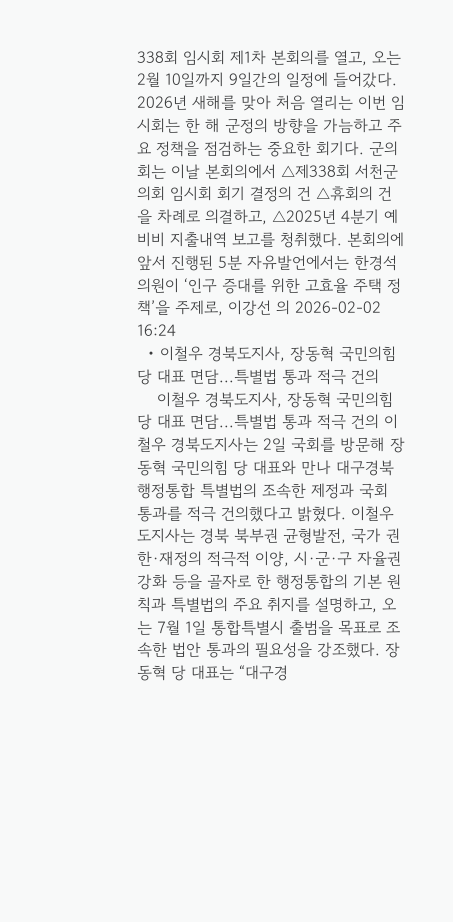338회 임시회 제1차 본회의를 열고, 오는 2월 10일까지 9일간의 일정에 들어갔다. 2026년 새해를 맞아 처음 열리는 이번 임시회는 한 해 군정의 방향을 가늠하고 주요 정책을 점검하는 중요한 회기다. 군의회는 이날 본회의에서 △제338회 서천군의회 임시회 회기 결정의 건 △휴회의 건을 차례로 의결하고, △2025년 4분기 예비비 지출내역 보고를 청취했다. 본회의에 앞서 진행된 5분 자유발언에서는 한경석 의원이 ‘인구 증대를 위한 고효율 주택 정책’을 주제로, 이강선 의 2026-02-02 16:24
  • 이철우 경북도지사, 장동혁 국민의힘 당 대표 면담...특별법 통과 적극 건의
    이철우 경북도지사, 장동혁 국민의힘 당 대표 면담...특별법 통과 적극 건의 이철우 경북도지사는 2일 국회를 방문해 장동혁 국민의힘 당 대표와 만나 대구경북 행정통합 특별법의 조속한 제정과 국회 통과를 적극 건의했다고 밝혔다. 이철우 도지사는 경북 북부권 균형발전, 국가 권한·재정의 적극적 이양, 시·군·구 자율권 강화 등을 골자로 한 행정통합의 기본 원칙과 특별법의 주요 취지를 설명하고, 오는 7월 1일 통합특별시 출범을 목표로 조속한 법안 통과의 필요성을 강조했다. 장동혁 당 대표는 “대구경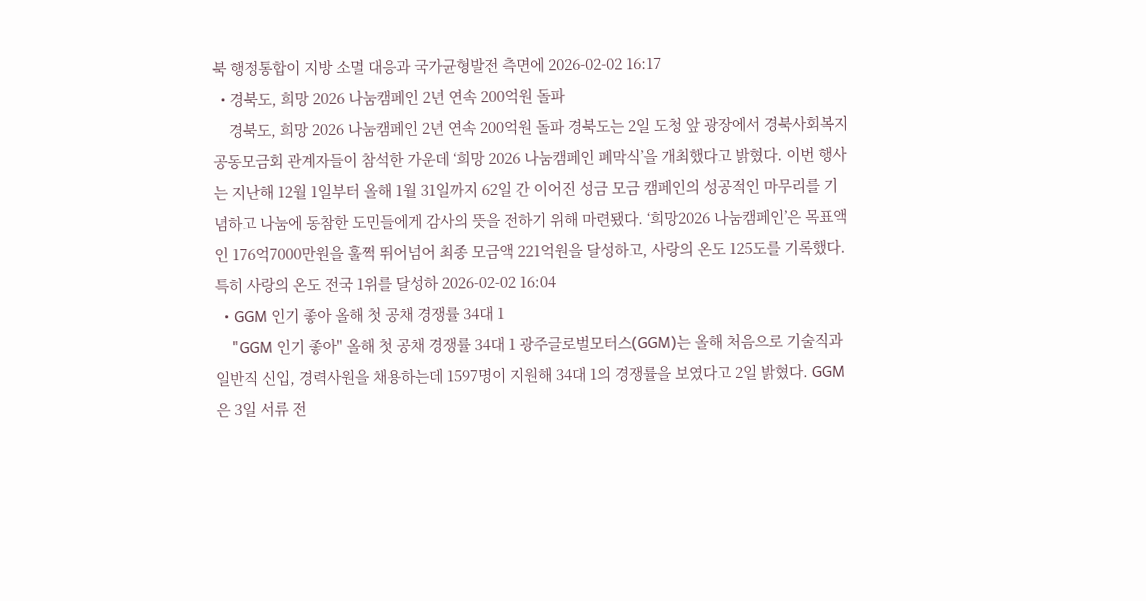북 행정통합이 지방 소멸 대응과 국가균형발전 측면에 2026-02-02 16:17
  • 경북도, 희망 2026 나눔캠페인 2년 연속 200억원 돌파
    경북도, 희망 2026 나눔캠페인 2년 연속 200억원 돌파 경북도는 2일 도청 앞 광장에서 경북사회복지공동모금회 관계자들이 참석한 가운데 ‘희망 2026 나눔캠페인 폐막식’을 개최했다고 밝혔다. 이번 행사는 지난해 12월 1일부터 올해 1월 31일까지 62일 간 이어진 성금 모금 캠페인의 성공적인 마무리를 기념하고 나눔에 동참한 도민들에게 감사의 뜻을 전하기 위해 마련됐다. ‘희망2026 나눔캠페인’은 목표액인 176억7000만원을 훌쩍 뛰어넘어 최종 모금액 221억원을 달성하고, 사랑의 온도 125도를 기록했다. 특히 사랑의 온도 전국 1위를 달성하 2026-02-02 16:04
  • GGM 인기 좋아 올해 첫 공채 경쟁률 34대 1
    "GGM 인기 좋아" 올해 첫 공채 경쟁률 34대 1 광주글로벌모터스(GGM)는 올해 처음으로 기술직과 일반직 신입, 경력사원을 채용하는데 1597명이 지원해 34대 1의 경쟁률을 보였다고 2일 밝혔다. GGM은 3일 서류 전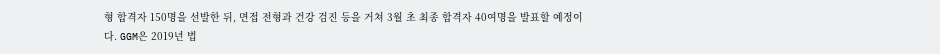형 합격자 150명을 선발한 뒤, 면접 전형과 건강 검진 등을 거쳐 3월 초 최종 합격자 40여명을 발표할 예정이다. GGM은 2019년 법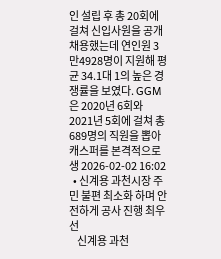인 설립 후 총 20회에 걸쳐 신입사원을 공개 채용했는데 연인원 3만4928명이 지원해 평균 34.1대 1의 높은 경쟁률을 보였다. GGM은 2020년 6회와 2021년 5회에 걸쳐 총 689명의 직원을 뽑아 캐스퍼를 본격적으로 생 2026-02-02 16:02
  • 신계용 과천시장 주민 불편 최소화 하며 안전하게 공사 진행 최우선
    신계용 과천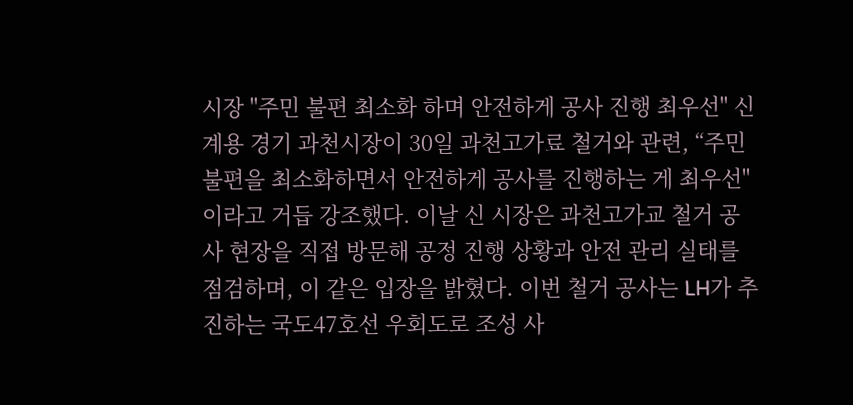시장 "주민 불편 최소화 하며 안전하게 공사 진행 최우선" 신계용 경기 과천시장이 30일 과천고가료 철거와 관련, “주민 불편을 최소화하면서 안전하게 공사를 진행하는 게 최우선"이라고 거듭 강조했다. 이날 신 시장은 과천고가교 철거 공사 현장을 직접 방문해 공정 진행 상황과 안전 관리 실태를 점검하며, 이 같은 입장을 밝혔다. 이번 철거 공사는 LH가 추진하는 국도47호선 우회도로 조성 사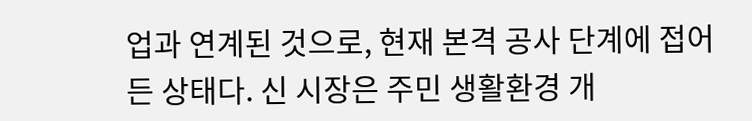업과 연계된 것으로, 현재 본격 공사 단계에 접어든 상태다. 신 시장은 주민 생활환경 개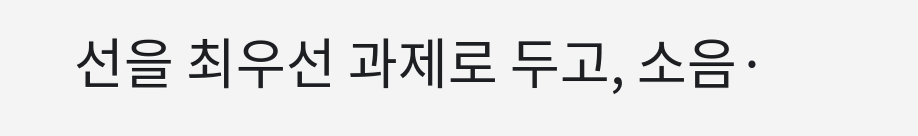선을 최우선 과제로 두고, 소음·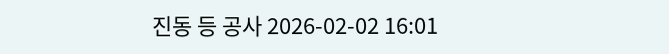진동 등 공사 2026-02-02 16:01